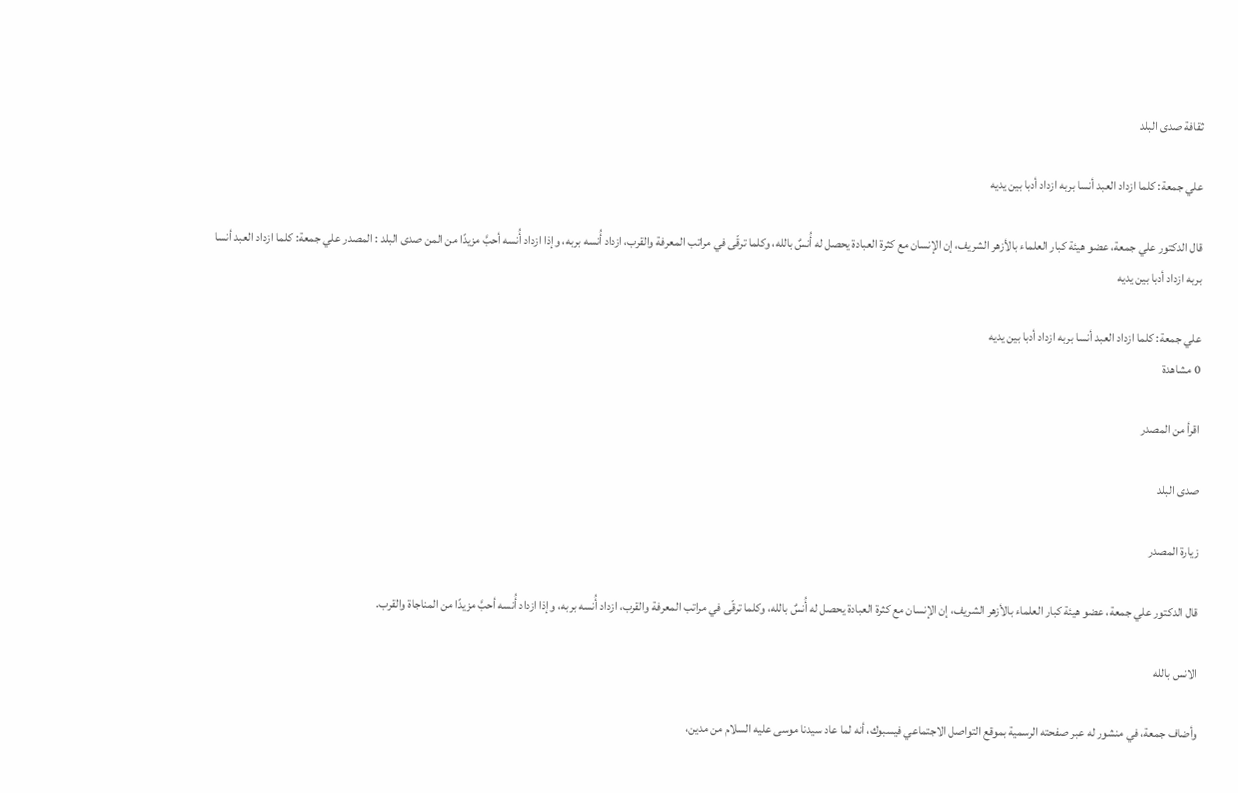ثقافة صدى البلد

علي جمعة: كلما ازداد العبد أنسا بربه ازداد أدبا بين يديه

قال الدكتور علي جمعة، عضو هيئة كبار العلماء بالأزهر الشريف، إن الإنسان مع كثرة العبادة يحصل له أُنسٌ بالله، وكلما ترقّى في مراتب المعرفة والقرب، ازداد أُنسه بربه، وإذا ازداد أُنسه أحبَّ مزيدًا من المن صدى البلد : المصدر علي جمعة: كلما ازداد العبد أنسا بربه ازداد أدبا بين يديه

علي جمعة: كلما ازداد العبد أنسا بربه ازداد أدبا بين يديه
0 مشاهدة

اقرأ من المصدر

صدى البلد

زيارة المصدر

قال الدكتور علي جمعة، عضو هيئة كبار العلماء بالأزهر الشريف، إن الإنسان مع كثرة العبادة يحصل له أُنسٌ بالله، وكلما ترقّى في مراتب المعرفة والقرب، ازداد أُنسه بربه، وإذا ازداد أُنسه أحبَّ مزيدًا من المناجاة والقرب.

الانس بالله

وأضاف جمعة، في منشور له عبر صفحته الرسمية بموقع التواصل الاجتماعي فيسبوك، أنه لما عاد سيدنا موسى عليه السلام من مدين،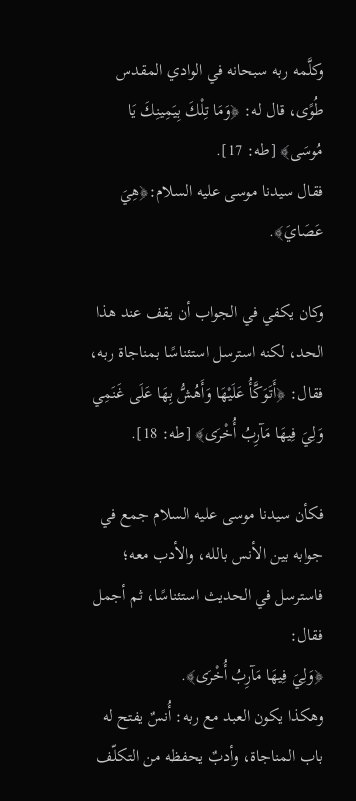وكلَّمه ربه سبحانه في الوادي المقدس طُوًى، قال له: ﴿وَمَا تِلْكَ بِيَمِينِكَ يَا مُوسَى﴾ [طه: 17].
فقال سيدنا موسى عليه السلام:﴿هِيَ عَصَايَ﴾.

وكان يكفي في الجواب أن يقف عند هذا الحد، لكنه استرسل استئناسًا بمناجاة ربه، فقال: ﴿أَتَوَكَّأُ عَلَيْهَا وَأَهُشُّ بِهَا عَلَى غَنَمِي وَلِيَ فِيهَا مَآرِبُ أُخْرَى﴾ [طه: 18].

فكأن سيدنا موسى عليه السلام جمع في جوابه بين الأنس بالله، والأدب معه؛ فاسترسل في الحديث استئناسًا، ثم أجمل فقال:
﴿وَلِيَ فِيهَا مَآرِبُ أُخْرَى﴾.
وهكذا يكون العبد مع ربه: أُنسٌ يفتح له باب المناجاة، وأدبٌ يحفظه من التكلّف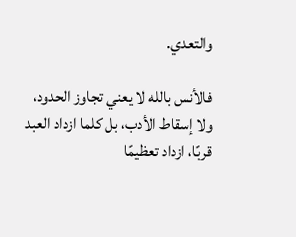والتعدي.

فالأنس بالله لا يعني تجاوز الحدود، ولا إسقاط الأدب، بل كلما ازداد العبد قربًا، ازداد تعظيمًا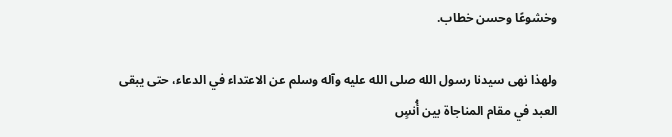وخشوعًا وحسن خطاب.

ولهذا نهى سيدنا رسول الله صلى الله عليه وآله وسلم عن الاعتداء في الدعاء، حتى يبقى العبد في مقام المناجاة بين أُنسٍ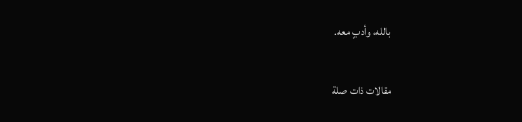بالله، وأدبٍ معه.

مقالات ذات صلة